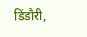डिंडौरी,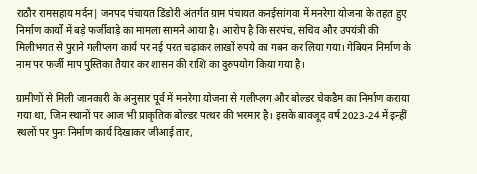राठौर रामसहाय मर्दन| जनपद पंचायत डिंडोरी अंतर्गत ग्राम पंचायत कनईसांगवा में मनरेगा योजना के तहत हुए निर्माण कार्यों में बड़े फर्जीवाड़े का मामला सामने आया है। आरोप है कि सरपंच, सचिव और उपयंत्री की मिलीभगत से पुराने गलीप्लग कार्य पर नई परत चढ़ाकर लाखों रुपये का गबन कर लिया गया। गेबियन निर्माण के नाम पर फर्जी माप पुस्तिका तैयार कर शासन की राशि का दुरुपयोग किया गया है।

ग्रामीणों से मिली जानकारी के अनुसार पूर्व में मनरेगा योजना से गलीप्लग और बोल्डर चेकडैम का निर्माण कराया गया था, जिन स्थानों पर आज भी प्राकृतिक बोल्डर पत्थर की भरमार है। इसके बावजूद वर्ष 2023-24 में इन्हीं स्थलों पर पुनः निर्माण कार्य दिखाकर जीआई तार,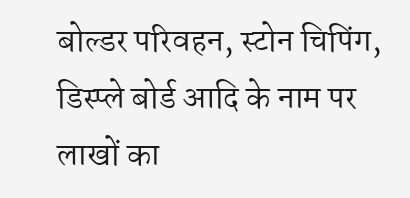बोल्डर परिवहन, स्टोन चिपिंग, डिस्प्ले बोर्ड आदि के नाम पर लाखों का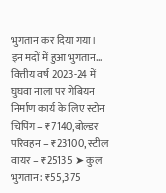भुगतान कर दिया गया।
इन मदों में हुआ भुगतान…
वित्तीय वर्ष 2023-24 में घुघवा नाला पर गेबियन निर्माण कार्य के लिए स्टोन चिपिंग – ₹7140,बोल्डर परिवहन – ₹23100, स्टील वायर – ₹25135 ➤ कुल भुगतान: ₹55,375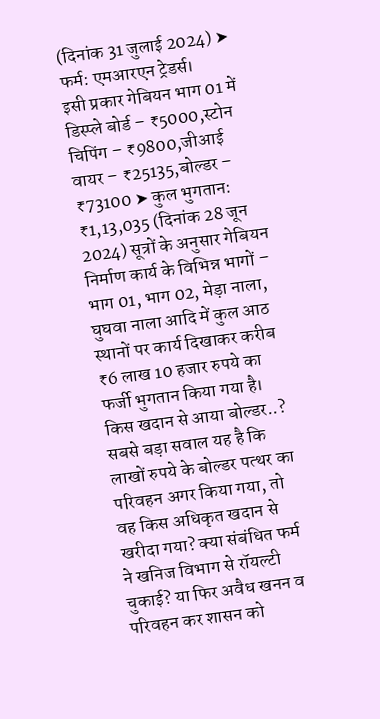(दिनांक 31 जुलाई 2024) ➤ फर्म: एमआरएन ट्रेडर्स।
इसी प्रकार गेबियन भाग 01 में डिस्प्ले बोर्ड – ₹5000,स्टोन चिपिंग – ₹9800,जीआई वायर – ₹25135,बोल्डर – ₹73100 ➤ कुल भुगतान: ₹1,13,035 (दिनांक 28 जून 2024) सूत्रों के अनुसार गेबियन निर्माण कार्य के विभिन्न भागों – भाग 01, भाग 02, मेड़ा नाला, घुघवा नाला आदि में कुल आठ स्थानों पर कार्य दिखाकर करीब ₹6 लाख 10 हजार रुपये का फर्जी भुगतान किया गया है।
किस खदान से आया बोल्डर..?
सबसे बड़ा सवाल यह है कि लाखों रुपये के बोल्डर पत्थर का परिवहन अगर किया गया, तो वह किस अधिकृत खदान से खरीदा गया? क्या संबंधित फर्म ने खनिज विभाग से रॉयल्टी चुकाई? या फिर अवैध खनन व परिवहन कर शासन को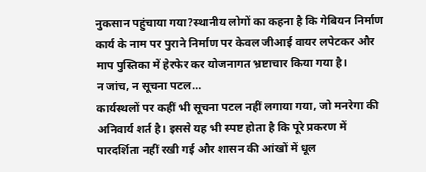नुकसान पहुंचाया गया?स्थानीय लोगों का कहना है कि गेबियन निर्माण कार्य के नाम पर पुराने निर्माण पर केवल जीआई वायर लपेटकर और माप पुस्तिका में हेरफेर कर योजनागत भ्रष्टाचार किया गया है।
न जांच, न सूचना पटल…
कार्यस्थलों पर कहीं भी सूचना पटल नहीं लगाया गया, जो मनरेगा की अनिवार्य शर्त है। इससे यह भी स्पष्ट होता है कि पूरे प्रकरण में पारदर्शिता नहीं रखी गई और शासन की आंखों में धूल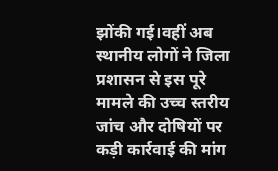झोंकी गई।वहीं अब स्थानीय लोगों ने जिला प्रशासन से इस पूरे मामले की उच्च स्तरीय जांच और दोषियों पर कड़ी कार्रवाई की मांग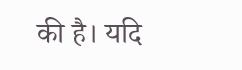की है। यदि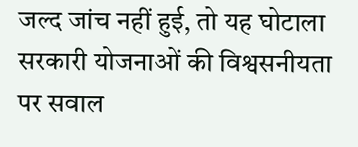जल्द जांच नहीं हुई, तो यह घोटाला सरकारी योजनाओं की विश्वसनीयता पर सवाल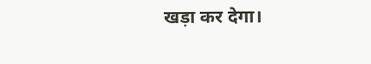खड़ा कर देगा।